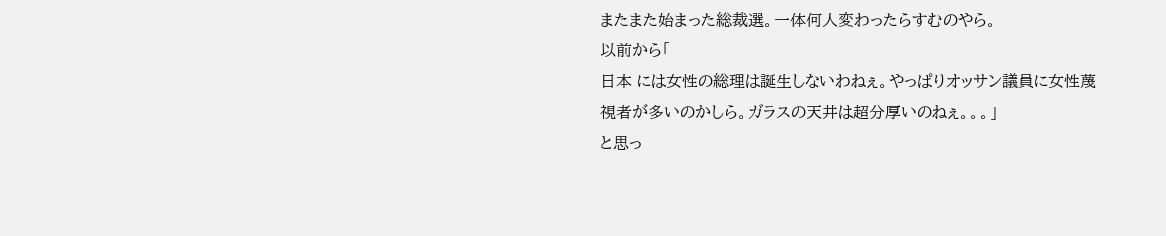またまた始まった総裁選。一体何人変わったらすむのやら。
以前から「
日本 には女性の総理は誕生しないわねぇ。やっぱりオッサン議員に女性蔑視者が多いのかしら。ガラスの天井は超分厚いのねぇ。。。」
と思っ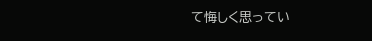て悔しく思ってい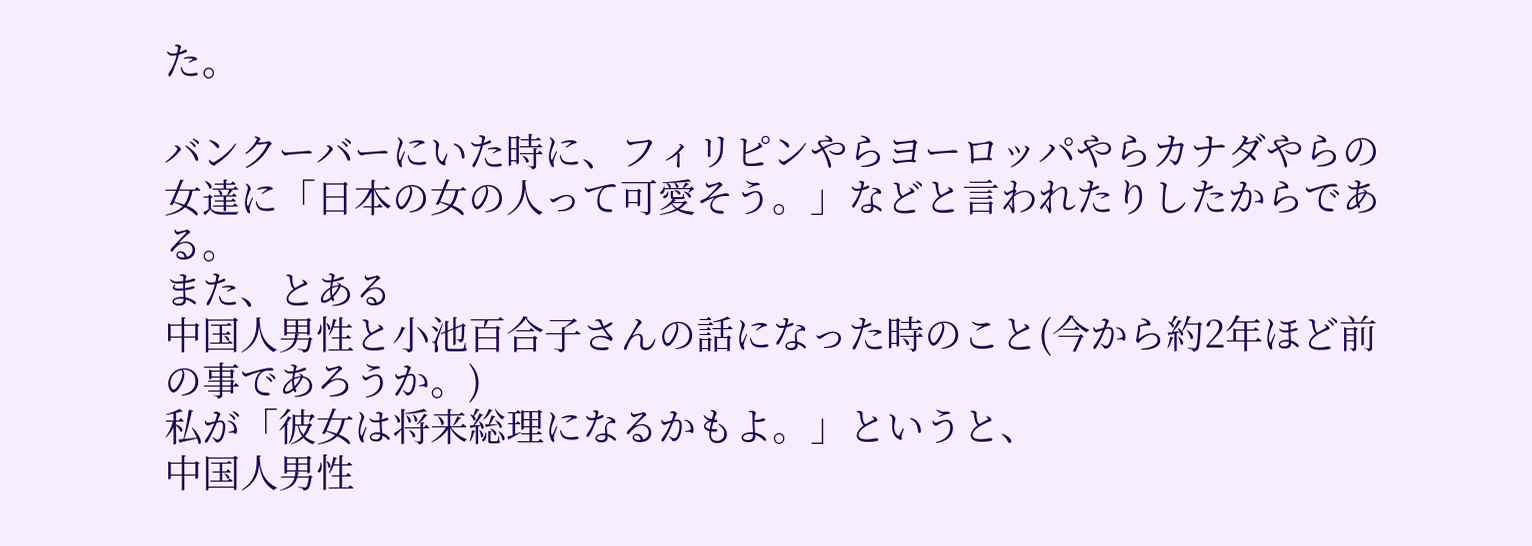た。

バンクーバーにいた時に、フィリピンやらヨーロッパやらカナダやらの女達に「日本の女の人って可愛そう。」などと言われたりしたからである。
また、とある
中国人男性と小池百合子さんの話になった時のこと(今から約2年ほど前の事であろうか。)
私が「彼女は将来総理になるかもよ。」というと、
中国人男性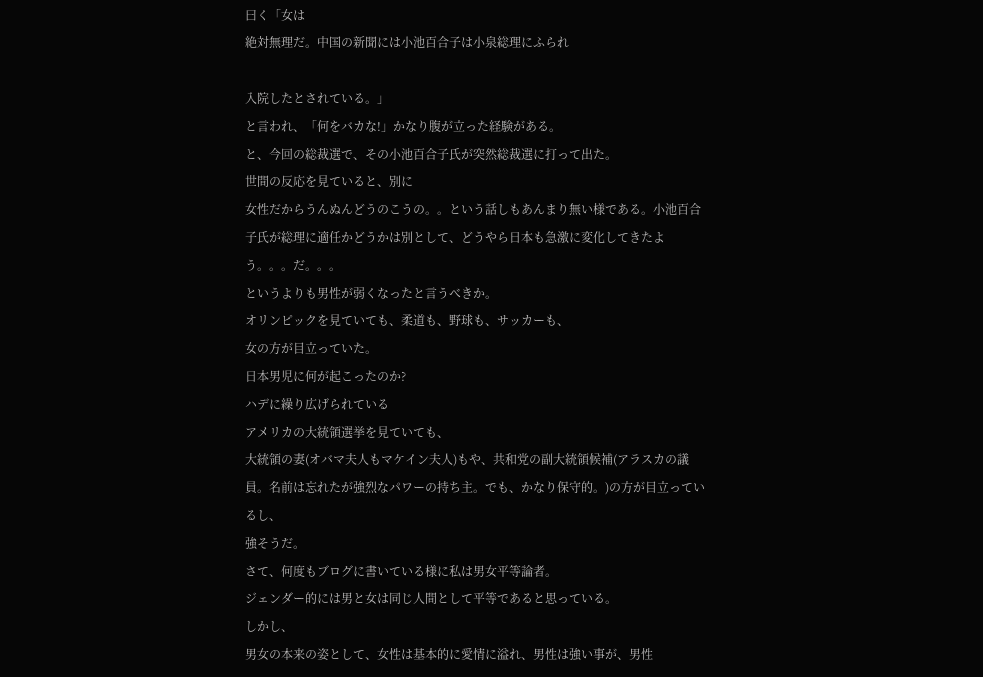曰く「女は
絶対無理だ。中国の新聞には小池百合子は小泉総理にふられ

入院したとされている。」
と言われ、「何をバカな!」かなり腹が立った経験がある。
と、今回の総裁選で、その小池百合子氏が突然総裁選に打って出た。
世間の反応を見ていると、別に
女性だからうんぬんどうのこうの。。という話しもあんまり無い様である。小池百合子氏が総理に適任かどうかは別として、どうやら日本も急激に変化してきたよう。。。だ。。。
というよりも男性が弱くなったと言うべきか。
オリンピックを見ていても、柔道も、野球も、サッカーも、
女の方が目立っていた。
日本男児に何が起こったのか?
ハデに繰り広げられている
アメリカの大統領選挙を見ていても、
大統領の妻(オバマ夫人もマケイン夫人)もや、共和党の副大統領候補(アラスカの議員。名前は忘れたが強烈なパワーの持ち主。でも、かなり保守的。)の方が目立っているし、
強そうだ。
さて、何度もブログに書いている様に私は男女平等論者。
ジェンダー的には男と女は同じ人間として平等であると思っている。
しかし、
男女の本来の姿として、女性は基本的に愛情に溢れ、男性は強い事が、男性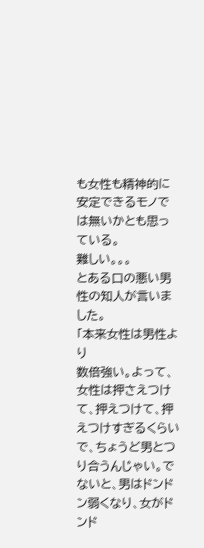も女性も精神的に安定できるモノでは無いかとも思っている。
難しい。。。
とある口の悪い男性の知人が言いました。
「本来女性は男性より
数倍強い。よって、女性は押さえつけて、押えつけて、押えつけすぎるくらいで、ちょうど男とつり合うんじゃい。でないと、男はドンドン弱くなり、女がドンド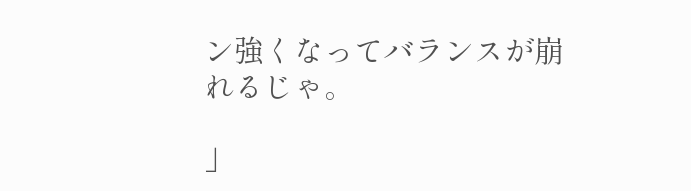ン強くなってバランスが崩れるじゃ。

」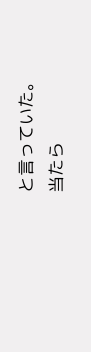と言っていた。
当たら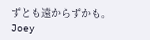ずとも遠からずかも。
Joey